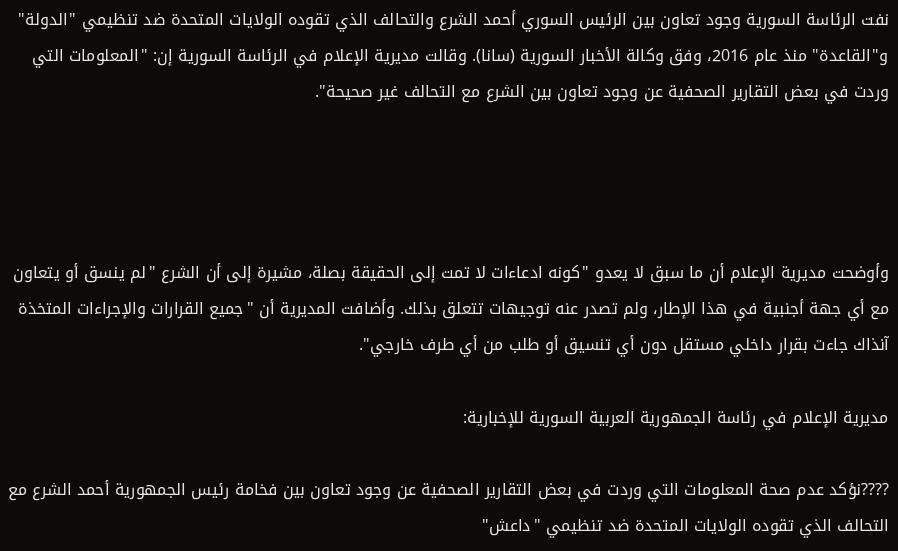نفت الرئاسة السورية وجود تعاون بين الرئيس السوري أحمد الشرع والتحالف الذي تقوده الولايات المتحدة ضد تنظيمي "الدولة" و"القاعدة" منذ عام 2016، وفق وكالة الأخبار السورية (سانا). وقالت مديرية الإعلام في الرئاسة السورية إن: "المعلومات التي وردت في بعض التقارير الصحفية عن وجود تعاون بين الشرع مع التحالف غير صحيحة".




وأوضحت مديرية الإعلام أن ما سبق لا يعدو "كونه ادعاءات لا تمت إلى الحقيقة بصلة، مشيرة إلى أن الشرع "لم ينسق أو يتعاون مع أي جهة أجنبية في هذا الإطار، ولم تصدر عنه توجيهات تتعلق بذلك. وأضافت المديرية أن "جميع القرارات والإجراءات المتخذة آنذاك جاءت بقرار داخلي مستقل دون أي تنسيق أو طلب من أي طرف خارجي".

مديرية الإعلام في رئاسة الجمهورية العربية السورية للإخبارية:

????نؤكد عدم صحة المعلومات التي وردت في بعض التقارير الصحفية عن وجود تعاون بين فخامة رئيس الجمهورية أحمد الشرع مع التحالف الذي تقوده الولايات المتحدة ضد تنظيمي "داعش"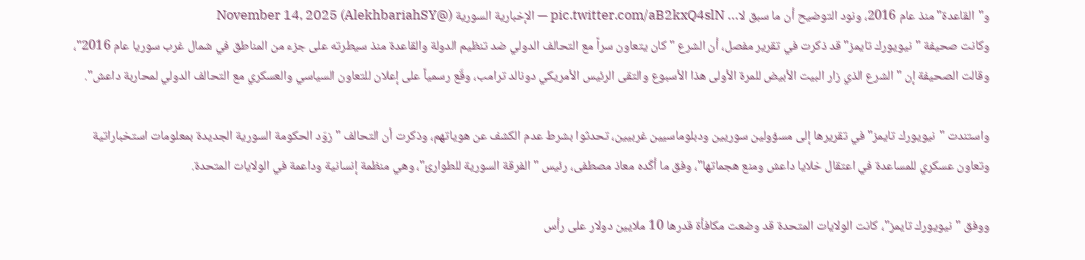و"القاعدة" منذ عام 2016، ونود التوضيح أن ما سبق لا… pic.twitter.com/aB2kxQ4slN — الإخبارية السورية (@AlekhbariahSY) November 14, 2025
وكانت صحيفة "نيويورك تايمز" قد ذكرت في تقرير مفصل، أن الشرع "كان يتعاون سراً مع التحالف الدولي ضد تنظيم الدولة والقاعدة منذ سيطرته على جزء من المناطق في شمال غرب سوريا عام 2016"، وقالت الصحيفة إن "الشرع الذي زار البيت الأبيض للمرة الأولى هذا الأسبوع والتقى الرئيس الأمريكي دونالد ترامب، وقّع رسمياً على إعلان للتعاون السياسي والعسكري مع التحالف الدولي لمحاربة داعش".

واستندت "نيويورك تايمز" في تقريرها إلى مسؤولين سوريين ودبلوماسيين غربيين، تحدثوا بشرط عدم الكشف عن هوياتهم، وذكرت أن التحالف "زوّد الحكومة السورية الجديدة بمعلومات استخباراتية وتعاون عسكري للمساعدة في اعتقال خلايا داعش ومنع هجماتها"، وفق ما أكّده معاذ مصطفى، رئيس "الفرقة السورية للطوارئ"، وهي منظمة إنسانية وداعمة في الولايات المتحدة.

ووفق "نيويورك تايمز"، كانت الولايات المتحدة قد وضعت مكافأة قدرها 10 ملايين دولار على رأس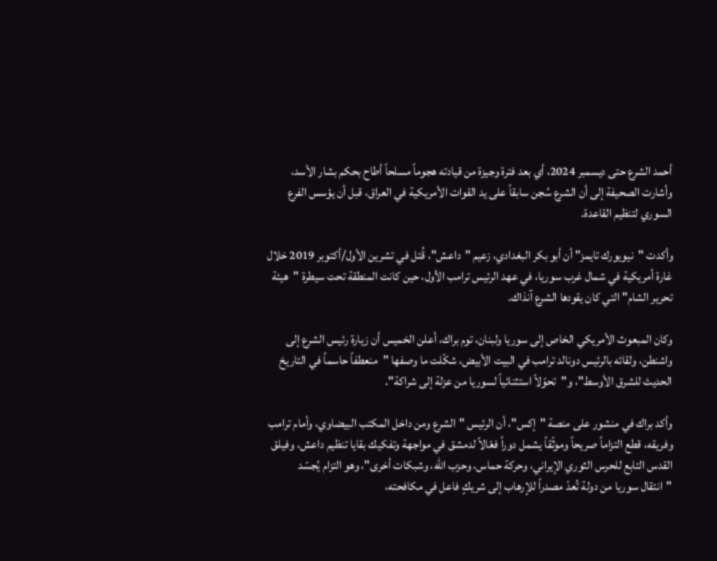أحمد الشرع حتى ديسمبر 2024، أي بعد فترة وجيزة من قيادته هجوماً مسلحاً أطاح بحكم بشار الأسد، وأشارت الصحيفة إلى أن الشرع سُجن سابقاً على يد القوات الأمريكية في العراق، قبل أن يؤسس الفرع السوري لتنظيم القاعدة.

وأكدت "نيويورك تايمز" أن أبو بكر البغدادي، زعيم "داعش"، قُتل في تشرين الأول/أكتوبر 2019 خلال غارة أمريكية في شمال غرب سوريا، في عهد الرئيس ترامب الأول، حين كانت المنطقة تحت سيطرة "هيئة تحرير الشام" التي كان يقودها الشرع آنذاك.

وكان المبعوث الأمريكي الخاص إلى سوريا ولبنان، توم براك، أعلن الخميس أن زيارة رئيس الشرع إلى واشنطن، ولقائه بالرئيس دونالد ترامب في البيت الأبيض، شكّلت ما وصفها "منعطفاً حاسماً في التاريخ الحديث للشرق الأوسط"، و"تحوّلاً استثنائياً لسوريا من عزلة إلى شراكة".

وأكد براك في منشور على منصة "إكس"، أن الرئيس "الشرع ومن داخل المكتب البيضاوي، وأمام ترامب وفريقه، قطع التزاماً صريحاً وموثّقاً يشمل دوراً فعّالاً لدمشق في مواجهة وتفكيك بقايا تنظيم داعش، وفيلق القدس التابع للحرس الثوري الإيراني، وحركة حماس، وحزب الله، وشبكات أخرى"، وهو التزام يُجسّد "انتقال سوريا من دولة تُعدّ مصدراً للإرهاب إلى شريكٍ فاعل في مكافحته،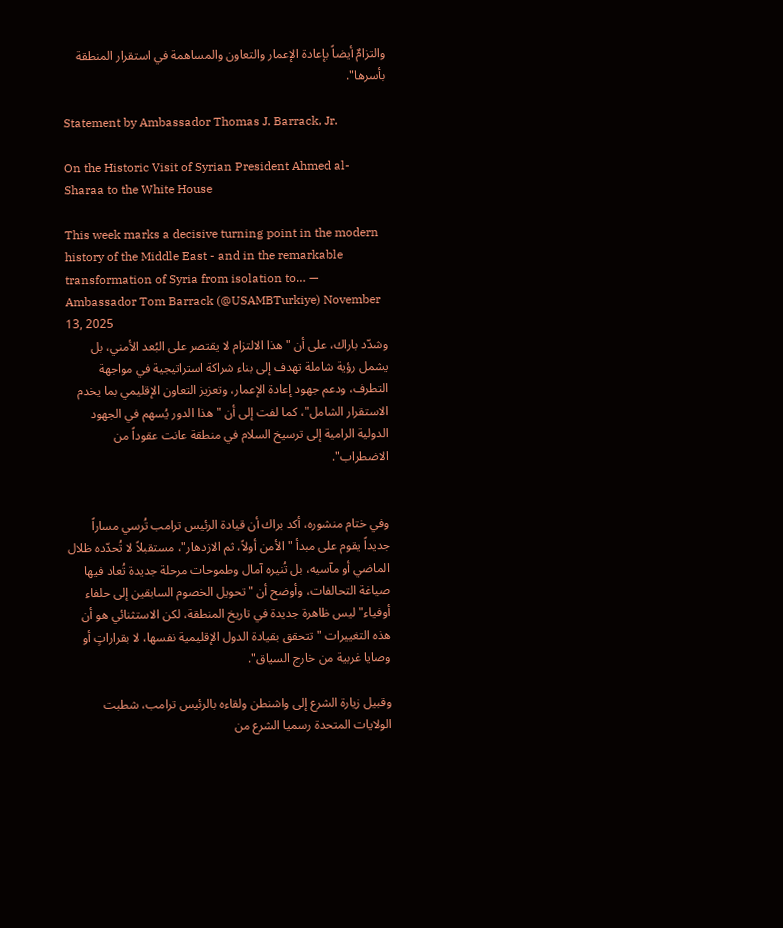والتزامٌ أيضاً بإعادة الإعمار والتعاون والمساهمة في استقرار المنطقة بأسرها".

Statement by Ambassador Thomas J. Barrack, Jr.

On the Historic Visit of Syrian President Ahmed al-Sharaa to the White House

This week marks a decisive turning point in the modern history of the Middle East - and in the remarkable transformation of Syria from isolation to… — Ambassador Tom Barrack (@USAMBTurkiye) November 13, 2025
وشدّد باراك، على أن "هذا الالتزام لا يقتصر على البُعد الأمني، بل يشمل رؤية شاملة تهدف إلى بناء شراكة استراتيجية في مواجهة التطرف، ودعم جهود إعادة الإعمار، وتعزيز التعاون الإقليمي بما يخدم الاستقرار الشامل"، كما لفت إلى أن "هذا الدور يُسهم في الجهود الدولية الرامية إلى ترسيخ السلام في منطقة عانت عقوداً من الاضطراب".


وفي ختام منشوره، أكد براك أن قيادة الرئيس ترامب تُرسي مساراً جديداً يقوم على مبدأ "الأمن أولاً، ثم الازدهار"، مستقبلاً لا تُحدّده ظلال الماضي أو مآسيه، بل تُنيره آمال وطموحات مرحلة جديدة تُعاد فيها صياغة التحالفات، وأوضح أن "تحويل الخصوم السابقين إلى حلفاء أوفياء" ليس ظاهرة جديدة في تاريخ المنطقة، لكن الاستثنائي هو أن هذه التغييرات "تتحقق بقيادة الدول الإقليمية نفسها، لا بقراراتٍ أو وصايا غربية من خارج السياق".

وقبيل زيارة الشرع إلى واشنطن ولقاءه بالرئيس ترامب، شطبت الولايات المتحدة رسميا الشرع من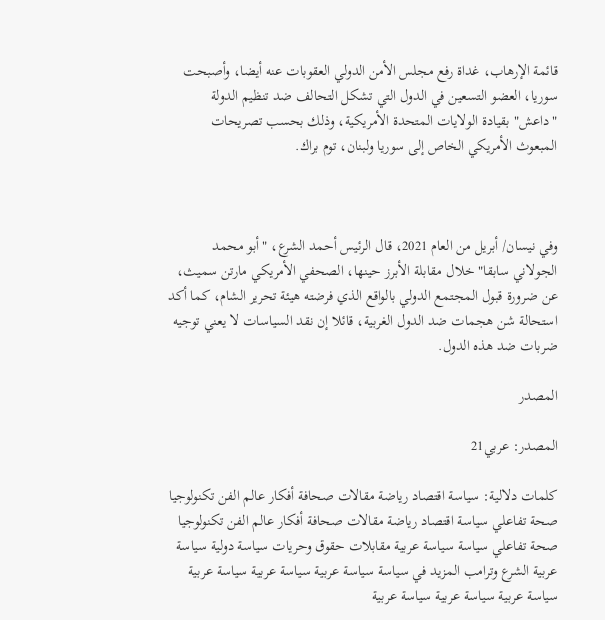قائمة الإرهاب، غداة رفع مجلس الأمن الدولي العقوبات عنه أيضا، وأصبحت سوريا، العضو التسعين في الدول التي تشكل التحالف ضد تنظيم الدولة "داعش" بقيادة الولايات المتحدة الأمريكية، وذلك بحسب تصريحات المبعوث الأمريكي الخاص إلى سوريا ولبنان، توم براك.



وفي نيسان/ أبريل من العام 2021، قال الرئيس أحمد الشرع، "أبو محمد الجولاني سابقا" خلال مقابلة الأبرز حينها، الصحفي الأمريكي مارتن سميث، عن ضرورة قبول المجتمع الدولي بالواقع الذي فرضته هيئة تحرير الشام، كما أكد استحالة شن هجمات ضد الدول الغربية، قائلا إن نقد السياسات لا يعني توجيه ضربات ضد هذه الدول.

المصدر

المصدر: عربي21

كلمات دلالية: سياسة اقتصاد رياضة مقالات صحافة أفكار عالم الفن تكنولوجيا صحة تفاعلي سياسة اقتصاد رياضة مقالات صحافة أفكار عالم الفن تكنولوجيا صحة تفاعلي سياسة سياسة عربية مقابلات حقوق وحريات سياسة دولية سياسة عربية الشرع وترامب المزيد في سياسة سياسة عربية سياسة عربية سياسة عربية سياسة عربية سياسة عربية سياسة عربية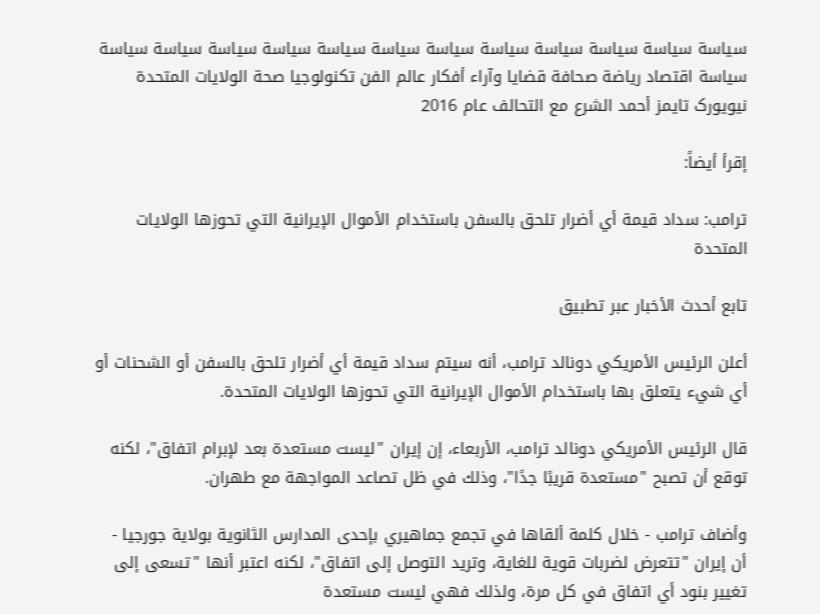سياسة سياسة سياسة سياسة سياسة سياسة سياسة سياسة سياسة سياسة سياسة سياسة سياسة اقتصاد رياضة صحافة قضايا وآراء أفكار عالم الفن تكنولوجيا صحة الولایات المتحدة نیویورک تایمز أحمد الشرع مع التحالف عام 2016

إقرأ أيضاً:

ترامب: سداد قيمة أي أضرار تلحق بالسفن باستخدام الأموال الإيرانية التي تحوزها الولايات المتحدة

تابع أحدث الأخبار عبر تطبيق

أعلن الرئيس الأمريكي دونالد ترامب، أنه سيتم سداد قيمة أي أضرار تلحق بالسفن أو الشحنات أو أي شيء يتعلق بها باستخدام الأموال الإيرانية التي تحوزها الولايات المتحدة.

قال الرئيس الأمريكي دونالد ترامب، الأربعاء، إن إيران "ليست مستعدة بعد لإبرام اتفاق"، لكنه توقع أن تصبح "مستعدة قريبًا جدًا"، وذلك في ظل تصاعد المواجهة مع طهران.

وأضاف ترامب - خلال كلمة ألقاها في تجمع جماهيري بإحدى المدارس الثانوية بولاية جورجيا - أن إيران "تتعرض لضربات قوية للغاية، وتريد التوصل إلى اتفاق"، لكنه اعتبر أنها "تسعى إلى تغيير بنود أي اتفاق في كل مرة، ولذلك فهي ليست مستعدة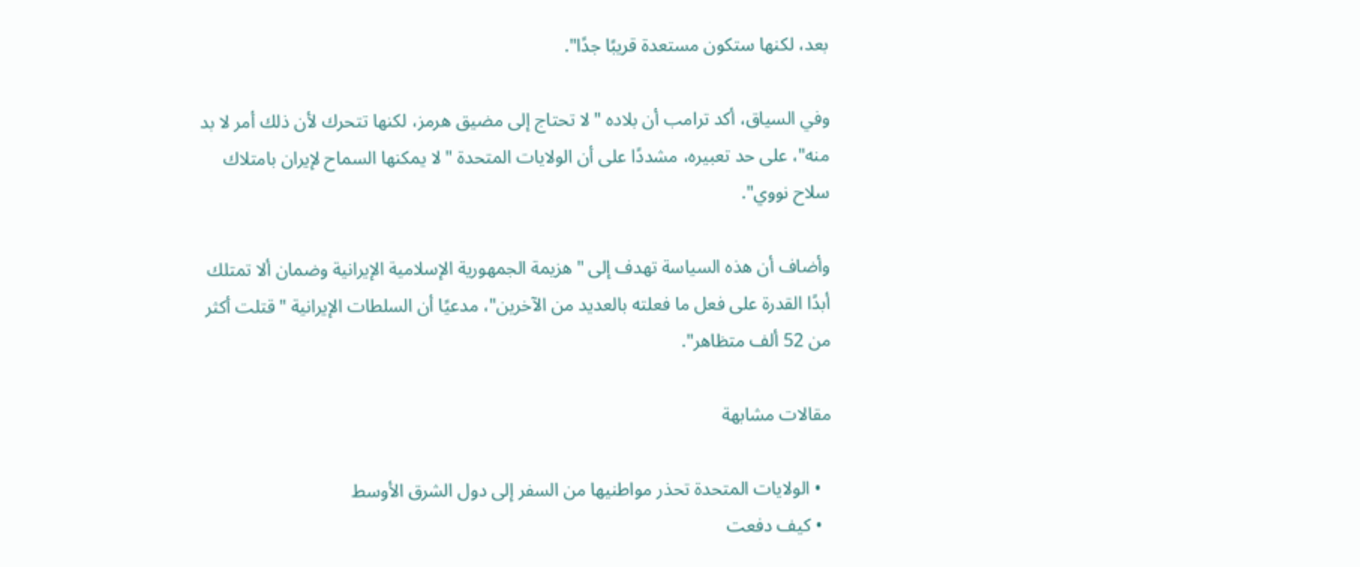بعد، لكنها ستكون مستعدة قريبًا جدًا".

وفي السياق، أكد ترامب أن بلاده "لا تحتاج إلى مضيق هرمز، لكنها تتحرك لأن ذلك أمر لا بد منه"، على حد تعبيره، مشددًا على أن الولايات المتحدة "لا يمكنها السماح لإيران بامتلاك سلاح نووي".

وأضاف أن هذه السياسة تهدف إلى "هزيمة الجمهورية الإسلامية الإيرانية وضمان ألا تمتلك أبدًا القدرة على فعل ما فعلته بالعديد من الآخرين"، مدعيًا أن السلطات الإيرانية "قتلت أكثر من 52 ألف متظاهر".

مقالات مشابهة

  • الولايات المتحدة تحذر مواطنيها من السفر إلى دول الشرق الأوسط
  • كيف دفعت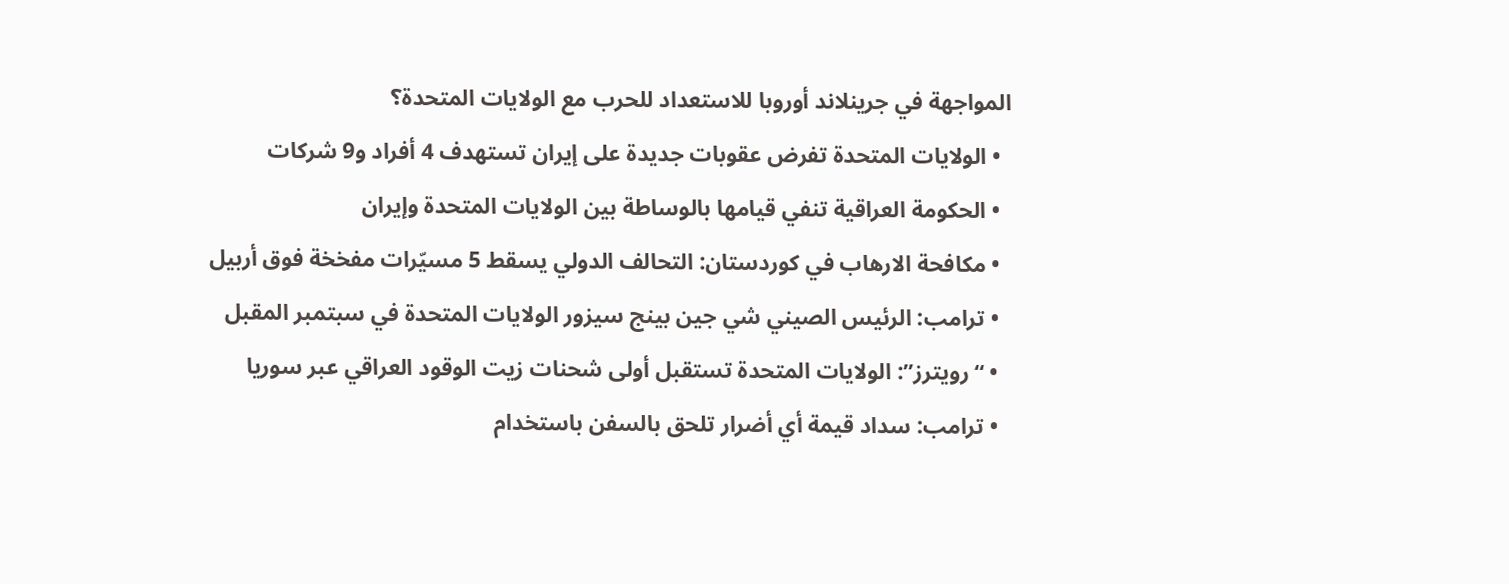المواجهة في جرينلاند أوروبا للاستعداد للحرب مع الولايات المتحدة؟
  • الولايات المتحدة تفرض عقوبات جديدة على إيران تستهدف 4 أفراد و9 شركات
  • الحكومة العراقية تنفي قيامها بالوساطة بين الولايات المتحدة وإيران
  • مكافحة الارهاب في كوردستان: التحالف الدولي يسقط 5 مسيّرات مفخخة فوق أربيل
  • ترامب: الرئيس الصيني شي جين بينج سيزور الولايات المتحدة في سبتمبر المقبل
  • “رويترز”: الولايات المتحدة تستقبل أولى شحنات زيت الوقود العراقي عبر سوريا
  • ترامب: سداد قيمة أي أضرار تلحق بالسفن باستخدام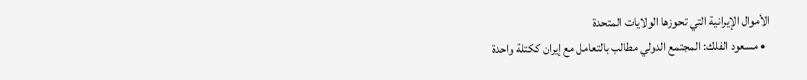الأموال الإيرانية التي تحوزها الولايات المتحدة
  • مسعود الفلك: المجتمع الدولي مطالب بالتعامل مع إيران ككتلة واحدة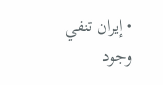• إيران تنفي وجود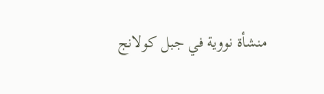منشأة نووية في جبل كولانج